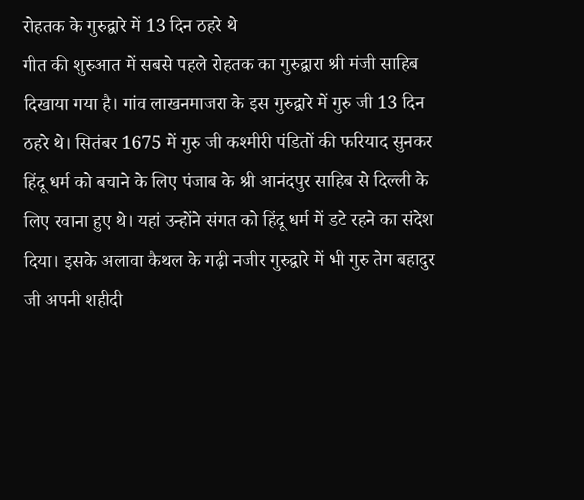रोहतक के गुरुद्वारे में 13 दिन ठहरे थे
गीत की शुरुआत में सबसे पहले रोहतक का गुरुद्वारा श्री मंजी साहिब दिखाया गया है। गांव लाखनमाजरा के इस गुरुद्वारे में गुरु जी 13 दिन ठहरे थे। सितंबर 1675 में गुरु जी कश्मीरी पंडितों की फरियाद सुनकर हिंदू धर्म को बचाने के लिए पंजाब के श्री आनंदपुर साहिब से दिल्ली के लिए रवाना हुए थे। यहां उन्होंने संगत को हिंदू धर्म में डटे रहने का संदेश दिया। इसके अलावा कैथल के गढ़ी नजीर गुरुद्वारे में भी गुरु तेग बहादुर जी अपनी शहीदी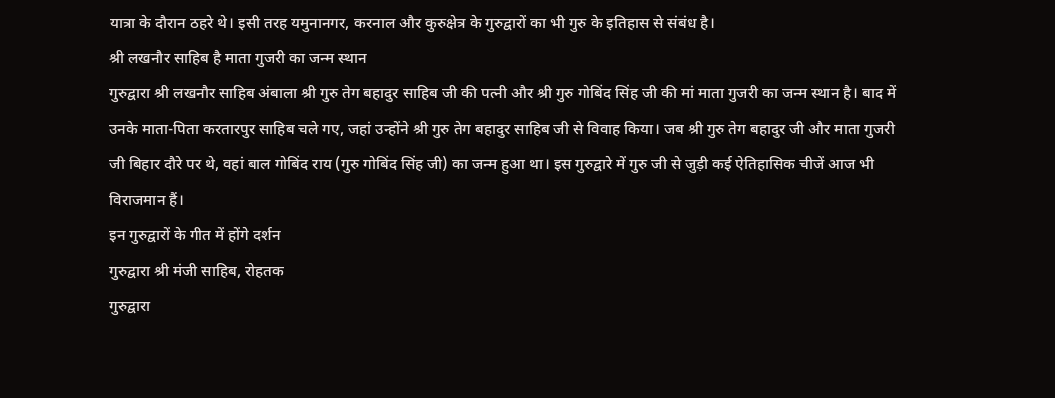यात्रा के दौरान ठहरे थे। इसी तरह यमुनानगर, करनाल और कुरुक्षेत्र के गुरुद्वारों का भी गुरु के इतिहास से संबंध है।
श्री लखनौर साहिब है माता गुजरी का जन्म स्थान
गुरुद्वारा श्री लखनौर साहिब अंबाला श्री गुरु तेग बहादुर साहिब जी की पत्नी और श्री गुरु गोबिंद सिंह जी की मां माता गुजरी का जन्म स्थान है। बाद में उनके माता-पिता करतारपुर साहिब चले गए, जहां उन्होंने श्री गुरु तेग बहादुर साहिब जी से विवाह किया। जब श्री गुरु तेग बहादुर जी और माता गुजरी जी बिहार दौरे पर थे, वहां बाल गोबिंद राय (गुरु गोबिंद सिंह जी) का जन्म हुआ था। इस गुरुद्वारे में गुरु जी से जुड़ी कई ऐतिहासिक चीजें आज भी विराजमान हैं।
इन गुरुद्वारों के गीत में होंगे दर्शन
गुरुद्वारा श्री मंजी साहिब, रोहतक
गुरुद्वारा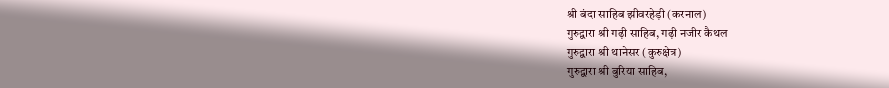श्री बंदा साहिब झीवरहेड़ी (करनाल)
गुरुद्वारा श्री गढ़ी साहिब, गढ़ी नजीर कैथल
गुरुद्वारा श्री थानेसर (कुरुक्षेत्र)
गुरुद्वारा श्री बुरिया साहिब,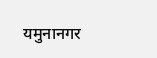यमुनानगर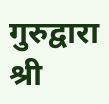गुरुद्वारा श्री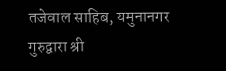तजेवाल साहिब, यमुनानगर
गुरुद्वारा श्री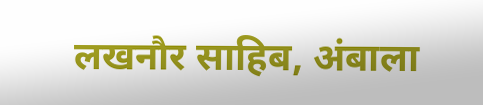लखनौर साहिब, अंबाला